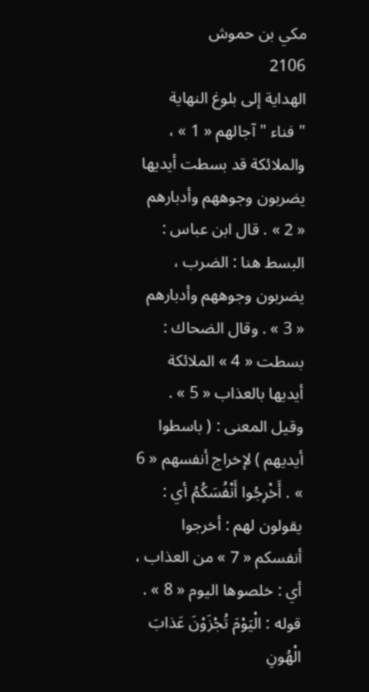مكي بن حموش
2106
الهداية إلى بلوغ النهاية
" فناء " آجالهم « 1 » ، والملائكة قد بسطت أيديها يضربون وجوههم وأدبارهم « 2 » . قال ابن عباس : البسط هنا : الضرب ، يضربون وجوههم وأدبارهم « 3 » . وقال الضحاك : بسطت « 4 » الملائكة أيديها بالعذاب « 5 » . وقيل المعنى : ( باسطوا أيديهم ) لإخراج أنفسهم « 6 » . أَخْرِجُوا أَنْفُسَكُمُ أي : يقولون لهم : أخرجوا أنفسكم « 7 » من العذاب ، أي : خلصوها اليوم « 8 » . قوله : الْيَوْمَ تُجْزَوْنَ عَذابَ الْهُونِ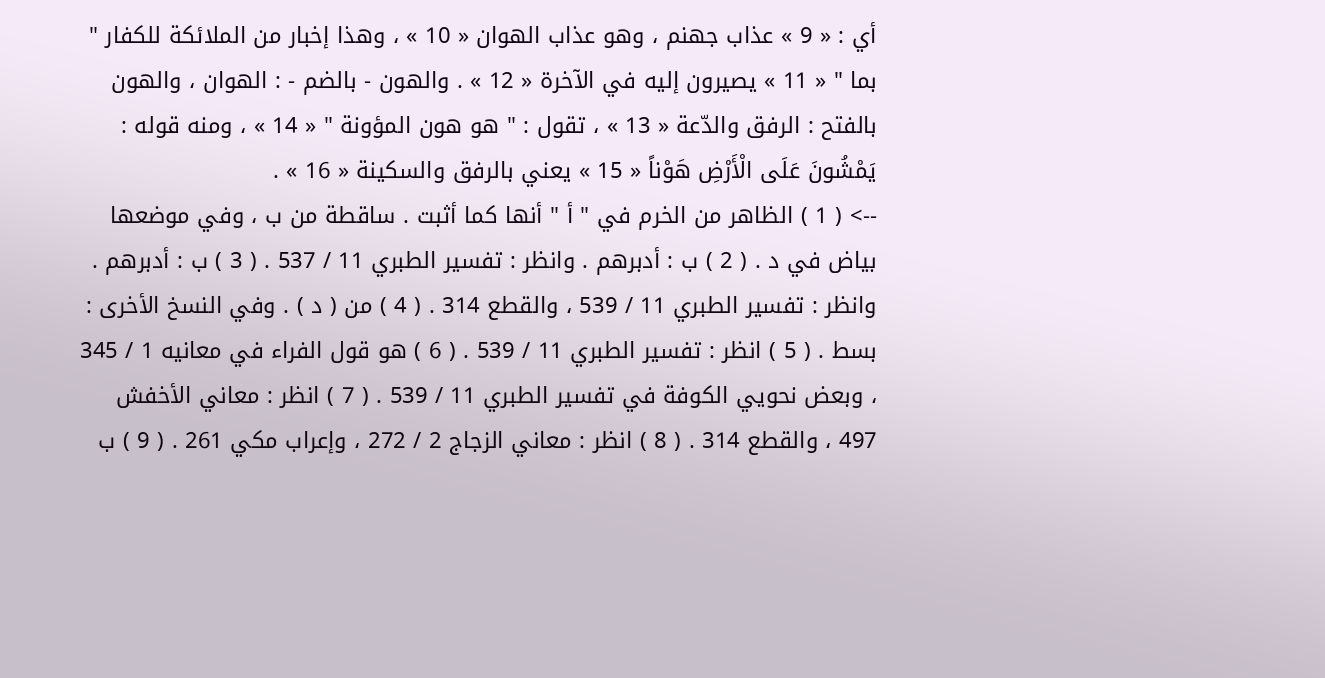أي : « 9 » عذاب جهنم ، وهو عذاب الهوان « 10 » ، وهذا إخبار من الملائكة للكفار " بما " « 11 » يصيرون إليه في الآخرة « 12 » . والهون - بالضم - : الهوان ، والهون بالفتح : الرفق والدّعة « 13 » ، تقول : " هو هون المؤونة " « 14 » ، ومنه قوله : يَمْشُونَ عَلَى الْأَرْضِ هَوْناً « 15 » يعني بالرفق والسكينة « 16 » .
--> ( 1 ) الظاهر من الخرم في " أ " أنها كما أثبت . ساقطة من ب ، وفي موضعها بياض في د . ( 2 ) ب : أدبرهم . وانظر : تفسير الطبري 11 / 537 . ( 3 ) ب : أدبرهم . وانظر : تفسير الطبري 11 / 539 ، والقطع 314 . ( 4 ) من ( د ) . وفي النسخ الأخرى : بسط . ( 5 ) انظر : تفسير الطبري 11 / 539 . ( 6 ) هو قول الفراء في معانيه 1 / 345 ، وبعض نحويي الكوفة في تفسير الطبري 11 / 539 . ( 7 ) انظر : معاني الأخفش 497 ، والقطع 314 . ( 8 ) انظر : معاني الزجاج 2 / 272 ، وإعراب مكي 261 . ( 9 ) ب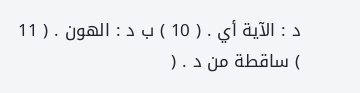د : الآية أي . ( 10 ) ب د : الهون . ( 11 ) ساقطة من د . (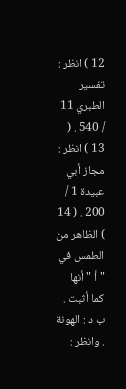12 ) انظر : تفسير الطبري 11 / 540 . ( 13 ) انظر : مجاز أبي عبيدة 1 / 200 . ( 14 ) الظاهر من الطمس في " أ " أنها كما أثبت . ب د : الهونة . وانظر :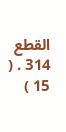القطع 314 . ( 15 )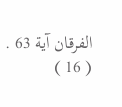الفرقان آية 63 . ( 16 )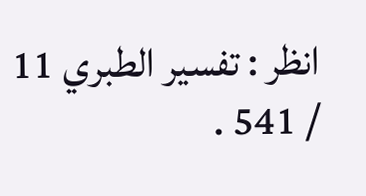انظر : تفسير الطبري 11 / 541 .